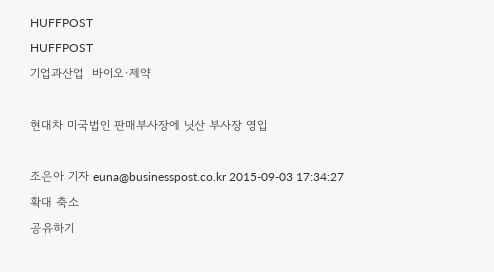HUFFPOST
HUFFPOST
기업과산업  바이오·제약

현대차 미국법인 판매부사장에 닛산 부사장 영입

조은아 기자 euna@businesspost.co.kr 2015-09-03 17:34:27
확대 축소
공유하기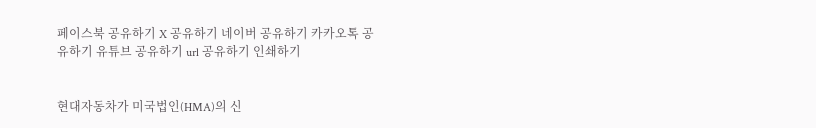페이스북 공유하기 X 공유하기 네이버 공유하기 카카오톡 공유하기 유튜브 공유하기 url 공유하기 인쇄하기


현대자동차가 미국법인(HMA)의 신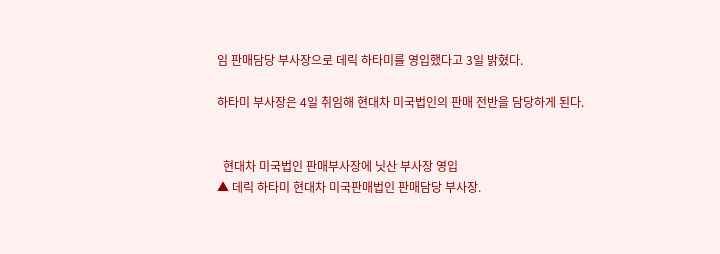임 판매담당 부사장으로 데릭 하타미를 영입했다고 3일 밝혔다.

하타미 부사장은 4일 취임해 현대차 미국법인의 판매 전반을 담당하게 된다.


  현대차 미국법인 판매부사장에 닛산 부사장 영입
▲ 데릭 하타미 현대차 미국판매법인 판매담당 부사장.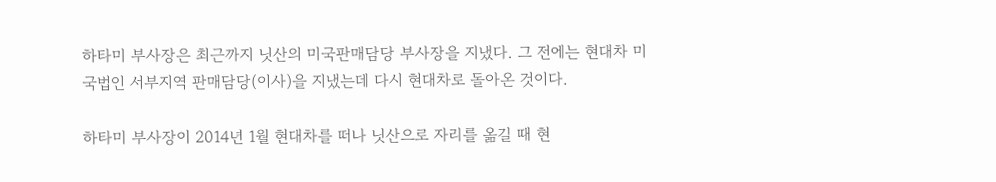하타미 부사장은 최근까지 닛산의 미국판매담당 부사장을 지냈다. 그 전에는 현대차 미국법인 서부지역 판매담당(이사)을 지냈는데 다시 현대차로 돌아온 것이다.

하타미 부사장이 2014년 1월 현대차를 떠나 닛산으로 자리를 옮길 때 현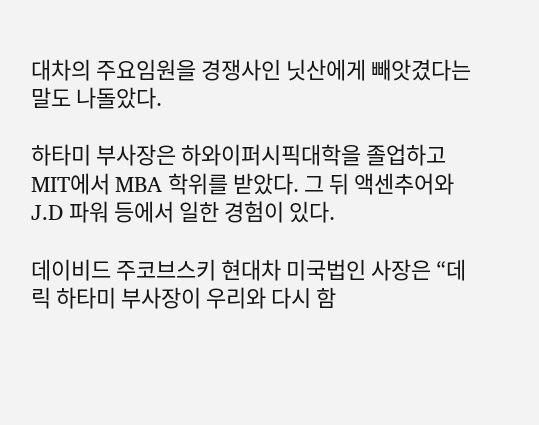대차의 주요임원을 경쟁사인 닛산에게 빼앗겼다는 말도 나돌았다.

하타미 부사장은 하와이퍼시픽대학을 졸업하고 MIT에서 MBA 학위를 받았다. 그 뒤 액센추어와 J.D 파워 등에서 일한 경험이 있다.

데이비드 주코브스키 현대차 미국법인 사장은 “데릭 하타미 부사장이 우리와 다시 함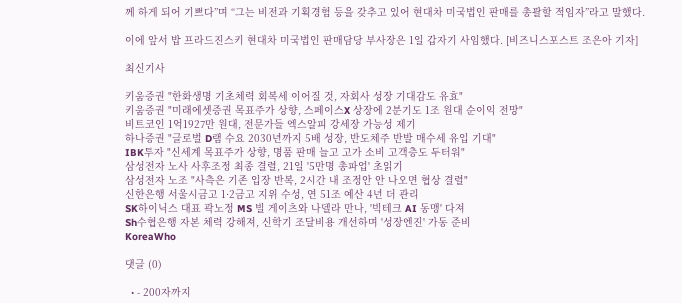께 하게 되어 기쁘다”며 “그는 비전과 기획경험 등을 갖추고 있어 현대차 미국법인 판매를 총괄할 적임자”라고 말했다.

이에 앞서 밥 프라드진스키 현대차 미국법인 판매담당 부사장은 1일 갑자기 사임했다. [비즈니스포스트 조은아 기자]

최신기사

키움증권 "한화생명 기초체력 회복세 이어질 것, 자회사 성장 기대감도 유효"
키움증권 "미래에셋증권 목표주가 상향, 스페이스X 상장에 2분기도 1조 원대 순이익 전망"
비트코인 1억1927만 원대, 전문가들 엑스알피 강세장 가능성 제기
하나증권 "글로벌 D램 수요 2030년까지 5배 성장, 반도체주 반발 매수세 유입 기대"
IBK투자 "신세계 목표주가 상향, 명품 판매 늘고 고가 소비 고객층도 두터워"
삼성전자 노사 사후조정 최종 결렬, 21일 '5만명 총파업' 초읽기
삼성전자 노조 "사측은 기존 입장 반복, 2시간 내 조정안 안 나오면 협상 결렬"
신한은행 서울시금고 1·2금고 지위 수성, 연 51조 예산 4년 더 관리
SK하이닉스 대표 곽노정 MS 빌 게이츠와 나델라 만나, '빅테크 AI 동맹' 다져
Sh수협은행 자본 체력 강해져, 신학기 조달비용 개선하며 '성장엔진' 가동 준비
KoreaWho

댓글 (0)

  • - 200자까지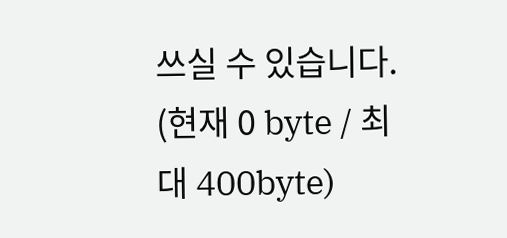쓰실 수 있습니다. (현재 0 byte / 최대 400byte)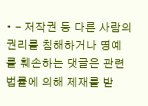• - 저작권 등 다른 사람의 권리를 침해하거나 명예를 훼손하는 댓글은 관련 법률에 의해 제재를 받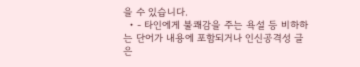을 수 있습니다.
  • - 타인에게 불쾌감을 주는 욕설 등 비하하는 단어가 내용에 포함되거나 인신공격성 글은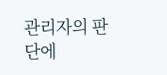관리자의 판단에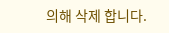의해 삭제 합니다.